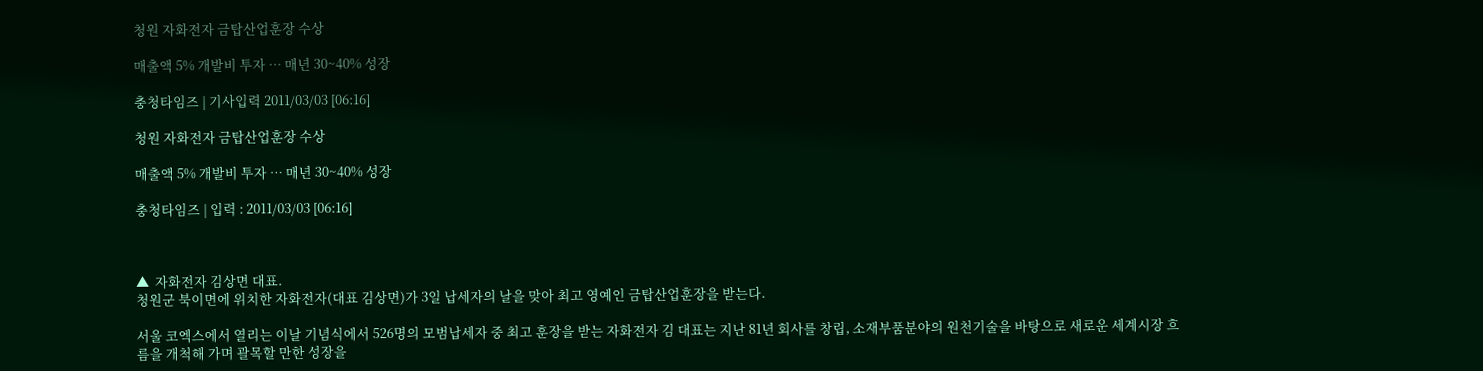청원 자화전자 금탑산업훈장 수상

매출액 5% 개발비 투자 … 매년 30~40% 성장

충청타임즈 | 기사입력 2011/03/03 [06:16]

청원 자화전자 금탑산업훈장 수상

매출액 5% 개발비 투자 … 매년 30~40% 성장

충청타임즈 | 입력 : 2011/03/03 [06:16]



▲  자화전자 김상면 대표.
청원군 북이면에 위치한 자화전자(대표 김상면)가 3일 납세자의 날을 맞아 최고 영예인 금탑산업훈장을 받는다.

서울 코엑스에서 열리는 이날 기념식에서 526명의 모범납세자 중 최고 훈장을 받는 자화전자 김 대표는 지난 81년 회사를 창립, 소재부품분야의 원천기술을 바탕으로 새로운 세계시장 흐름을 개척해 가며 괄목할 만한 성장을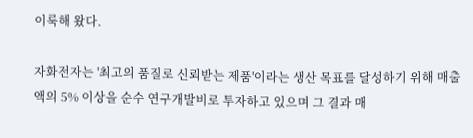이룩해 왔다.

자화전자는 '최고의 품질로 신뢰받는 제품'이라는 생산 목표를 달성하기 위해 매출액의 5% 이상을 순수 연구개발비로 투자하고 있으며 그 결과 매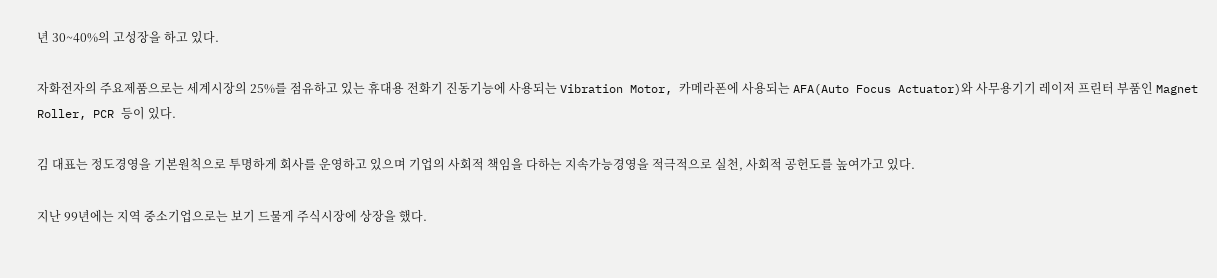년 30~40%의 고성장을 하고 있다.

자화전자의 주요제품으로는 세계시장의 25%를 점유하고 있는 휴대용 전화기 진동기능에 사용되는 Vibration Motor, 카메라폰에 사용되는 AFA(Auto Focus Actuator)와 사무용기기 레이저 프린터 부품인 Magnet Roller, PCR 등이 있다.

김 대표는 정도경영을 기본원칙으로 투명하게 회사를 운영하고 있으며 기업의 사회적 책임을 다하는 지속가능경영을 적극적으로 실천, 사회적 공헌도를 높여가고 있다.

지난 99년에는 지역 중소기업으로는 보기 드물게 주식시장에 상장을 했다.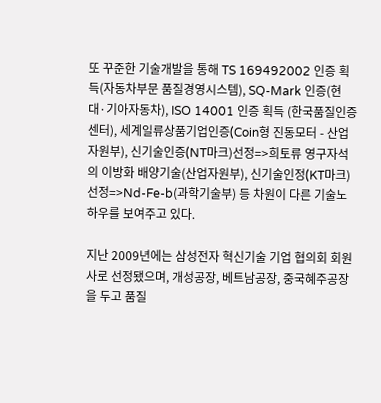또 꾸준한 기술개발을 통해 TS 169492002 인증 획득(자동차부문 품질경영시스템), SQ-Mark 인증(현대·기아자동차), ISO 14001 인증 획득 (한국품질인증센터), 세계일류상품기업인증(Coin형 진동모터 - 산업자원부), 신기술인증(NT마크)선정=>희토류 영구자석의 이방화 배양기술(산업자원부), 신기술인정(KT마크)선정=>Nd-Fe-b(과학기술부) 등 차원이 다른 기술노하우를 보여주고 있다.

지난 2009년에는 삼성전자 혁신기술 기업 협의회 회원사로 선정됐으며, 개성공장, 베트남공장, 중국혜주공장을 두고 품질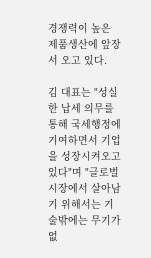경쟁력이 높은 제품생산에 앞장서 오고 있다.

김 대표는 "성실한 납세 의무를 통해 국세행정에 기여하면서 기업을 성장시켜오고 있다"며 "글로벌 시장에서 살아남기 위해서는 기술밖에는 무기가 없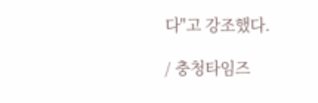다"고 강조했다.

/ 충청타임즈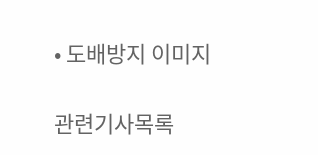• 도배방지 이미지

관련기사목록